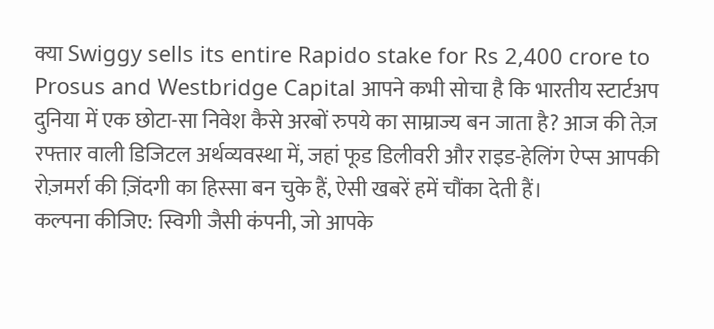क्या Swiggy sells its entire Rapido stake for Rs 2,400 crore to Prosus and Westbridge Capital आपने कभी सोचा है कि भारतीय स्टार्टअप दुनिया में एक छोटा-सा निवेश कैसे अरबों रुपये का साम्राज्य बन जाता है? आज की तेज़ रफ्तार वाली डिजिटल अर्थव्यवस्था में, जहां फूड डिलीवरी और राइड-हेलिंग ऐप्स आपकी रोज़मर्रा की ज़िंदगी का हिस्सा बन चुके हैं, ऐसी खबरें हमें चौंका देती हैं।
कल्पना कीजिए: स्विगी जैसी कंपनी, जो आपके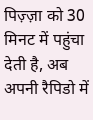पिज़्ज़ा को 30 मिनट में पहुंचा देती है, अब अपनी रैपिडो में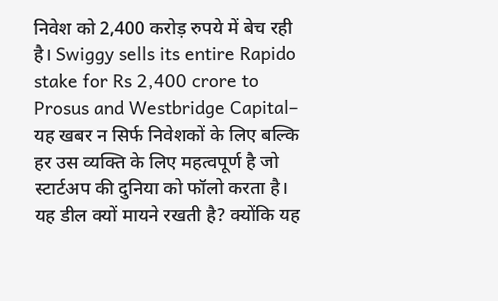निवेश को 2,400 करोड़ रुपये में बेच रही है। Swiggy sells its entire Rapido stake for Rs 2,400 crore to Prosus and Westbridge Capital– यह खबर न सिर्फ निवेशकों के लिए बल्कि हर उस व्यक्ति के लिए महत्वपूर्ण है जो स्टार्टअप की दुनिया को फॉलो करता है।
यह डील क्यों मायने रखती है? क्योंकि यह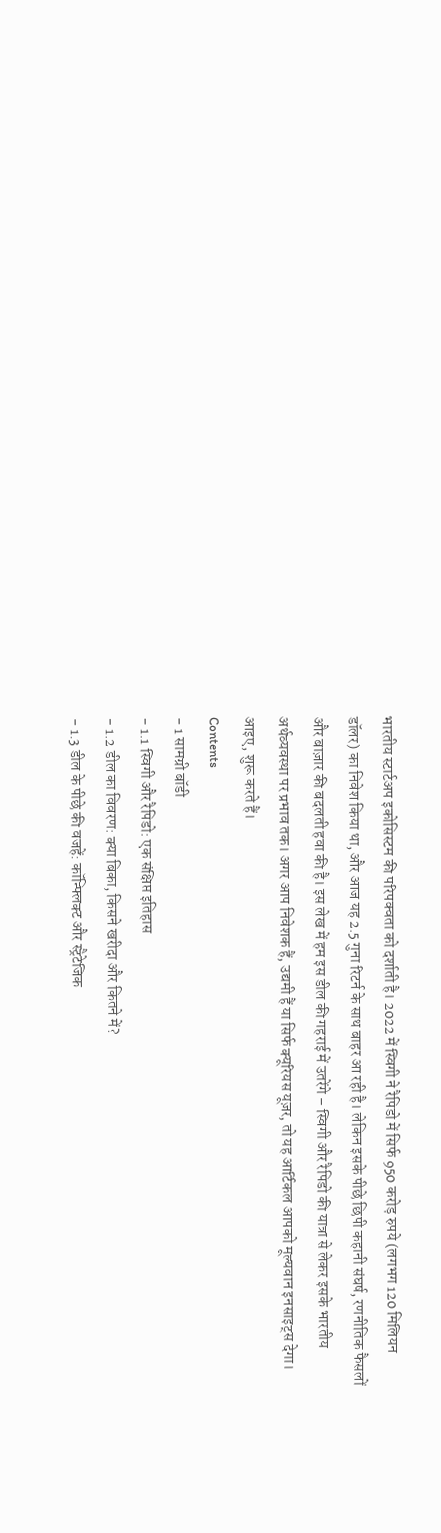भारतीय स्टार्टअप इकोसिस्टम की परिपक्वता को दर्शाती है। 2022 में स्विगी ने रैपिडो में सिर्फ 950 करोड़ रुपये (लगभग 120 मिलियन डॉलर) का निवेश किया था, और आज यह 2.5 गुना रिटर्न के साथ बाहर आ रही है। लेकिन इसके पीछे छिपी कहानी संघर्ष, रणनीतिक फैसलों और बाज़ार की बदलती हवा की है। इस लेख में हम इस डील की गहराई में उतरेंगे – स्विगी और रैपिडो की यात्रा से लेकर इसके भारतीय अर्थव्यवस्था पर प्रभाव तक। अगर आप निवेशक हैं, उद्यमी हैं या सिर्फ क्यूरियस यूज़र, तो यह आर्टिकल आपको मूल्यवान इनसाइट्स देगा। आइए, शुरू करते हैं।
Contents
- 1 सामग्री बॉडी
- 1.1 स्विगी और रैपिडो: एक संक्षिप्त इतिहास
- 1.2 डील का विवरण: क्या बिका, किसने खरीदा और कितने में?
- 1.3 डील के पीछे की वजहें: कॉन्फ्लिक्ट और स्ट्रैटेजिक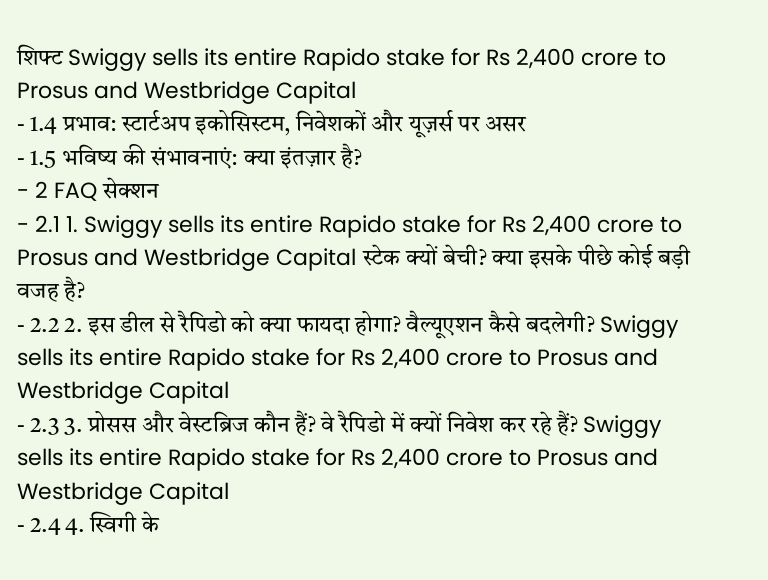शिफ्ट Swiggy sells its entire Rapido stake for Rs 2,400 crore to Prosus and Westbridge Capital
- 1.4 प्रभाव: स्टार्टअप इकोसिस्टम, निवेशकों और यूज़र्स पर असर
- 1.5 भविष्य की संभावनाएं: क्या इंतज़ार है?
- 2 FAQ सेक्शन
- 2.1 1. Swiggy sells its entire Rapido stake for Rs 2,400 crore to Prosus and Westbridge Capital स्टेक क्यों बेची? क्या इसके पीछे कोई बड़ी वजह है?
- 2.2 2. इस डील से रैपिडो को क्या फायदा होगा? वैल्यूएशन कैसे बदलेगी? Swiggy sells its entire Rapido stake for Rs 2,400 crore to Prosus and Westbridge Capital
- 2.3 3. प्रोसस और वेस्टब्रिज कौन हैं? वे रैपिडो में क्यों निवेश कर रहे हैं? Swiggy sells its entire Rapido stake for Rs 2,400 crore to Prosus and Westbridge Capital
- 2.4 4. स्विगी के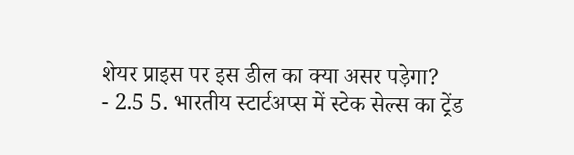शेयर प्राइस पर इस डील का क्या असर पड़ेगा?
- 2.5 5. भारतीय स्टार्टअप्स में स्टेक सेल्स का ट्रेंड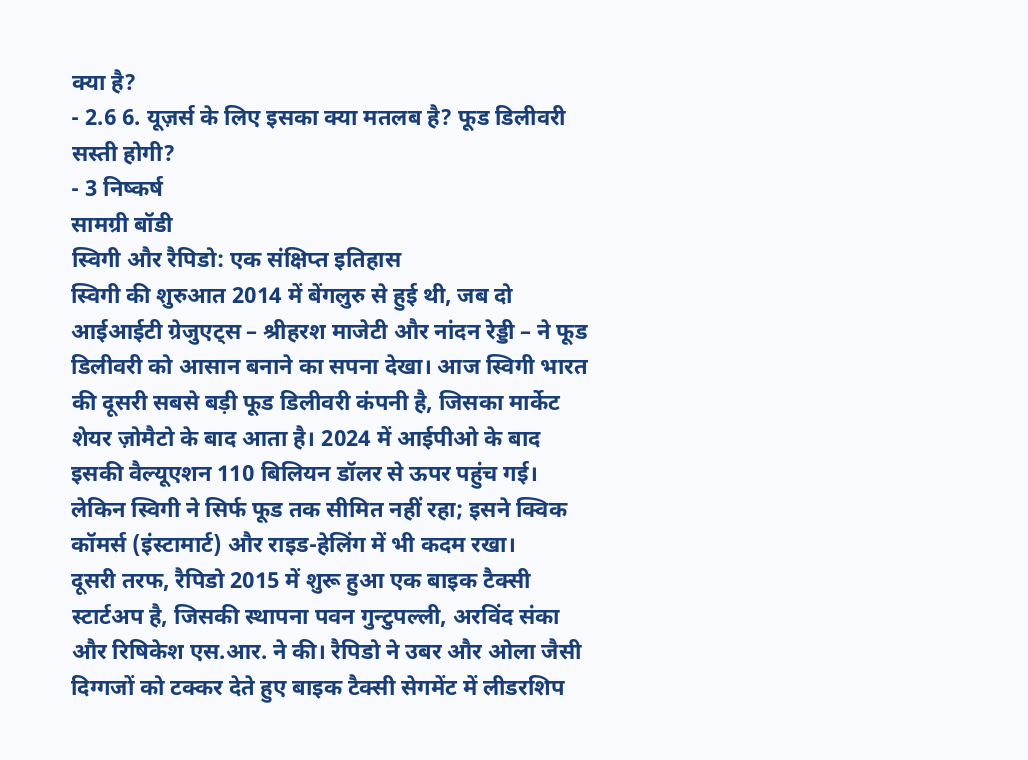क्या है?
- 2.6 6. यूज़र्स के लिए इसका क्या मतलब है? फूड डिलीवरी सस्ती होगी?
- 3 निष्कर्ष
सामग्री बॉडी
स्विगी और रैपिडो: एक संक्षिप्त इतिहास
स्विगी की शुरुआत 2014 में बेंगलुरु से हुई थी, जब दो आईआईटी ग्रेजुएट्स – श्रीहरश माजेटी और नांदन रेड्डी – ने फूड डिलीवरी को आसान बनाने का सपना देखा। आज स्विगी भारत की दूसरी सबसे बड़ी फूड डिलीवरी कंपनी है, जिसका मार्केट शेयर ज़ोमैटो के बाद आता है। 2024 में आईपीओ के बाद इसकी वैल्यूएशन 110 बिलियन डॉलर से ऊपर पहुंच गई। लेकिन स्विगी ने सिर्फ फूड तक सीमित नहीं रहा; इसने क्विक कॉमर्स (इंस्टामार्ट) और राइड-हेलिंग में भी कदम रखा।
दूसरी तरफ, रैपिडो 2015 में शुरू हुआ एक बाइक टैक्सी स्टार्टअप है, जिसकी स्थापना पवन गुन्टुपल्ली, अरविंद संका और रिषिकेश एस.आर. ने की। रैपिडो ने उबर और ओला जैसी दिग्गजों को टक्कर देते हुए बाइक टैक्सी सेगमेंट में लीडरशिप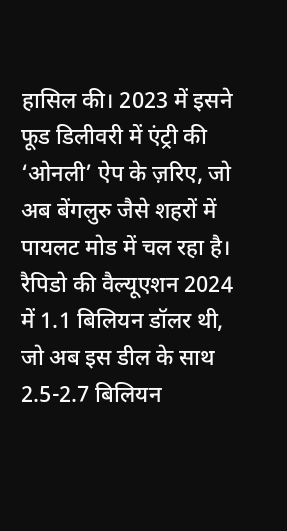हासिल की। 2023 में इसने फूड डिलीवरी में एंट्री की ‘ओनली’ ऐप के ज़रिए, जो अब बेंगलुरु जैसे शहरों में पायलट मोड में चल रहा है। रैपिडो की वैल्यूएशन 2024 में 1.1 बिलियन डॉलर थी, जो अब इस डील के साथ 2.5-2.7 बिलियन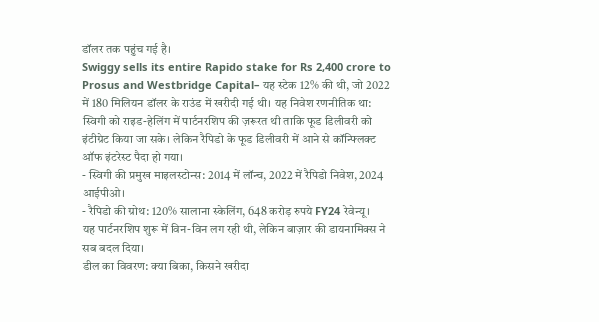डॉलर तक पहुंच गई है।
Swiggy sells its entire Rapido stake for Rs 2,400 crore to Prosus and Westbridge Capital– यह स्टेक 12% की थी, जो 2022 में 180 मिलियन डॉलर के राउंड में खरीदी गई थी। यह निवेश रणनीतिक था: स्विगी को राइड-हेलिंग में पार्टनरशिप की ज़रूरत थी ताकि फूड डिलीवरी को इंटीग्रेट किया जा सके। लेकिन रैपिडो के फूड डिलीवरी में आने से कॉन्फ्लिक्ट ऑफ इंटरेस्ट पैदा हो गया।
- स्विगी की प्रमुख माइलस्टोन्स: 2014 में लॉन्च, 2022 में रैपिडो निवेश, 2024 आईपीओ।
- रैपिडो की ग्रोथ: 120% सालाना स्केलिंग, 648 करोड़ रुपये FY24 रेवेन्यू।
यह पार्टनरशिप शुरू में विन-विन लग रही थी, लेकिन बाज़ार की डायनामिक्स ने सब बदल दिया।
डील का विवरण: क्या बिका, किसने खरीदा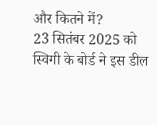और कितने में?
23 सितंबर 2025 को स्विगी के बोर्ड ने इस डील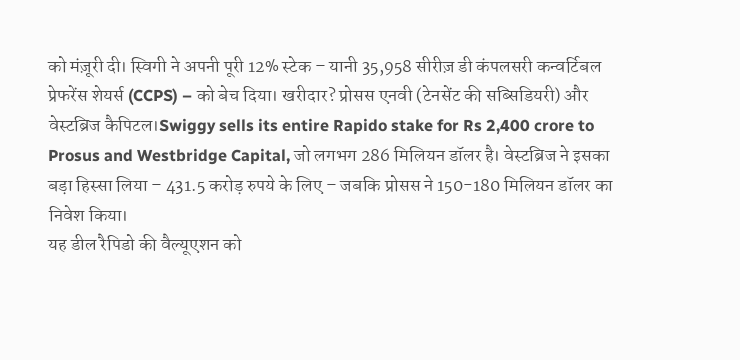को मंज़ूरी दी। स्विगी ने अपनी पूरी 12% स्टेक – यानी 35,958 सीरीज़ डी कंपलसरी कन्वर्टिबल प्रेफरेंस शेयर्स (CCPS) – को बेच दिया। खरीदार? प्रोसस एनवी (टेनसेंट की सब्सिडियरी) और वेस्टब्रिज कैपिटल।Swiggy sells its entire Rapido stake for Rs 2,400 crore to Prosus and Westbridge Capital, जो लगभग 286 मिलियन डॉलर है। वेस्टब्रिज ने इसका बड़ा हिस्सा लिया – 431.5 करोड़ रुपये के लिए – जबकि प्रोसस ने 150-180 मिलियन डॉलर का निवेश किया।
यह डील रैपिडो की वैल्यूएशन को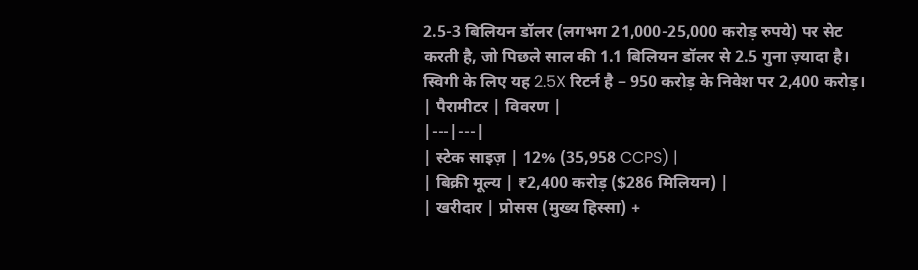2.5-3 बिलियन डॉलर (लगभग 21,000-25,000 करोड़ रुपये) पर सेट करती है, जो पिछले साल की 1.1 बिलियन डॉलर से 2.5 गुना ज़्यादा है। स्विगी के लिए यह 2.5X रिटर्न है – 950 करोड़ के निवेश पर 2,400 करोड़।
| पैरामीटर | विवरण |
|---|---|
| स्टेक साइज़ | 12% (35,958 CCPS) |
| बिक्री मूल्य | ₹2,400 करोड़ ($286 मिलियन) |
| खरीदार | प्रोसस (मुख्य हिस्सा) +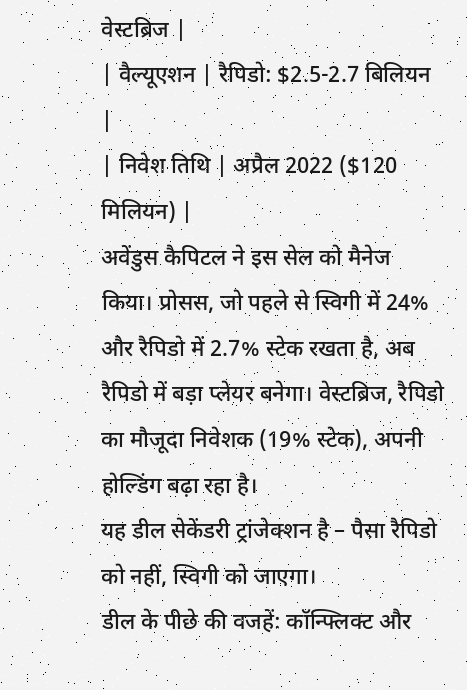वेस्टब्रिज |
| वैल्यूएशन | रैपिडो: $2.5-2.7 बिलियन |
| निवेश तिथि | अप्रैल 2022 ($120 मिलियन) |
अवेंडुस कैपिटल ने इस सेल को मैनेज किया। प्रोसस, जो पहले से स्विगी में 24% और रैपिडो में 2.7% स्टेक रखता है, अब रैपिडो में बड़ा प्लेयर बनेगा। वेस्टब्रिज, रैपिडो का मौजूदा निवेशक (19% स्टेक), अपनी होल्डिंग बढ़ा रहा है।
यह डील सेकेंडरी ट्रांजेक्शन है – पैसा रैपिडो को नहीं, स्विगी को जाएगा।
डील के पीछे की वजहें: कॉन्फ्लिक्ट और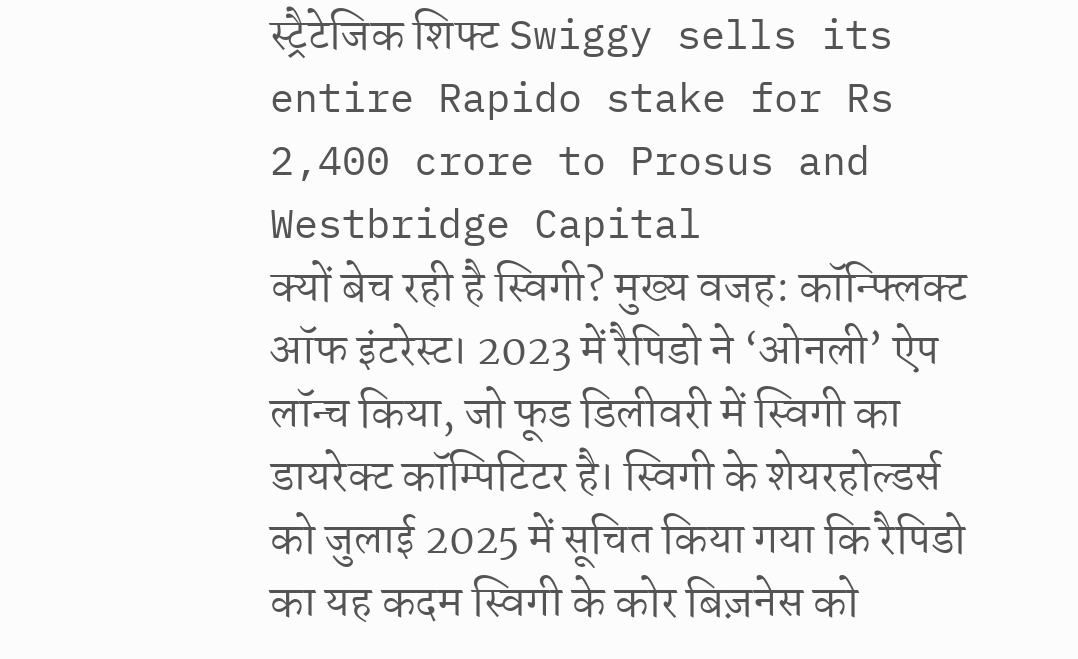स्ट्रैटेजिक शिफ्ट Swiggy sells its entire Rapido stake for Rs 2,400 crore to Prosus and Westbridge Capital
क्यों बेच रही है स्विगी? मुख्य वजह: कॉन्फ्लिक्ट ऑफ इंटरेस्ट। 2023 में रैपिडो ने ‘ओनली’ ऐप लॉन्च किया, जो फूड डिलीवरी में स्विगी का डायरेक्ट कॉम्पिटिटर है। स्विगी के शेयरहोल्डर्स को जुलाई 2025 में सूचित किया गया कि रैपिडो का यह कदम स्विगी के कोर बिज़नेस को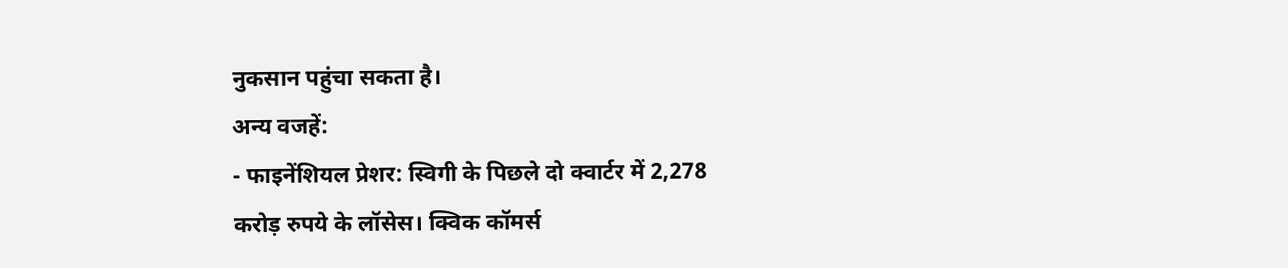नुकसान पहुंचा सकता है।
अन्य वजहें:
- फाइनेंशियल प्रेशर: स्विगी के पिछले दो क्वार्टर में 2,278 करोड़ रुपये के लॉसेस। क्विक कॉमर्स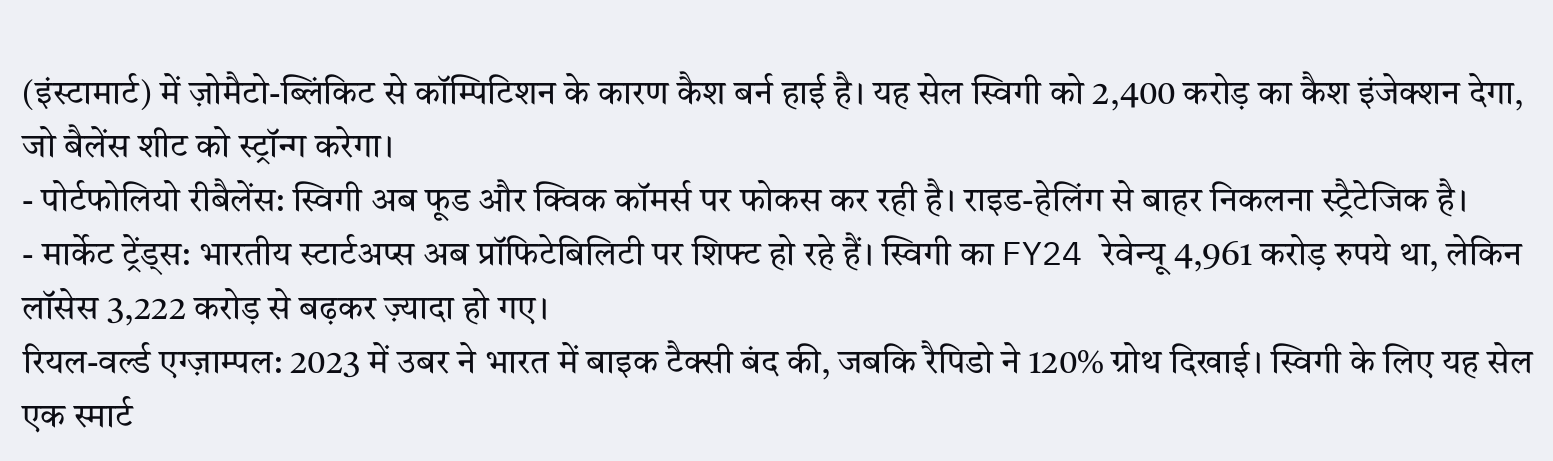(इंस्टामार्ट) में ज़ोमैटो-ब्लिंकिट से कॉम्पिटिशन के कारण कैश बर्न हाई है। यह सेल स्विगी को 2,400 करोड़ का कैश इंजेक्शन देगा, जो बैलेंस शीट को स्ट्रॉन्ग करेगा।
- पोर्टफोलियो रीबैलेंस: स्विगी अब फूड और क्विक कॉमर्स पर फोकस कर रही है। राइड-हेलिंग से बाहर निकलना स्ट्रैटेजिक है।
- मार्केट ट्रेंड्स: भारतीय स्टार्टअप्स अब प्रॉफिटेबिलिटी पर शिफ्ट हो रहे हैं। स्विगी का FY24 रेवेन्यू 4,961 करोड़ रुपये था, लेकिन लॉसेस 3,222 करोड़ से बढ़कर ज़्यादा हो गए।
रियल-वर्ल्ड एग्ज़ाम्पल: 2023 में उबर ने भारत में बाइक टैक्सी बंद की, जबकि रैपिडो ने 120% ग्रोथ दिखाई। स्विगी के लिए यह सेल एक स्मार्ट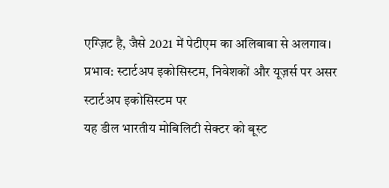एग्ज़िट है, जैसे 2021 में पेटीएम का अलिबाबा से अलगाव।
प्रभाव: स्टार्टअप इकोसिस्टम, निवेशकों और यूज़र्स पर असर
स्टार्टअप इकोसिस्टम पर
यह डील भारतीय मोबिलिटी सेक्टर को बूस्ट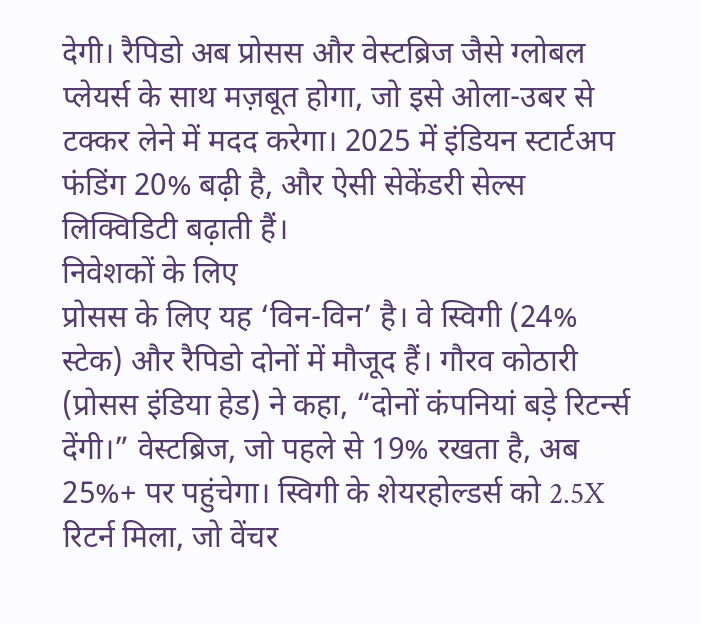देगी। रैपिडो अब प्रोसस और वेस्टब्रिज जैसे ग्लोबल प्लेयर्स के साथ मज़बूत होगा, जो इसे ओला-उबर से टक्कर लेने में मदद करेगा। 2025 में इंडियन स्टार्टअप फंडिंग 20% बढ़ी है, और ऐसी सेकेंडरी सेल्स लिक्विडिटी बढ़ाती हैं।
निवेशकों के लिए
प्रोसस के लिए यह ‘विन-विन’ है। वे स्विगी (24% स्टेक) और रैपिडो दोनों में मौजूद हैं। गौरव कोठारी (प्रोसस इंडिया हेड) ने कहा, “दोनों कंपनियां बड़े रिटर्न्स देंगी।” वेस्टब्रिज, जो पहले से 19% रखता है, अब 25%+ पर पहुंचेगा। स्विगी के शेयरहोल्डर्स को 2.5X रिटर्न मिला, जो वेंचर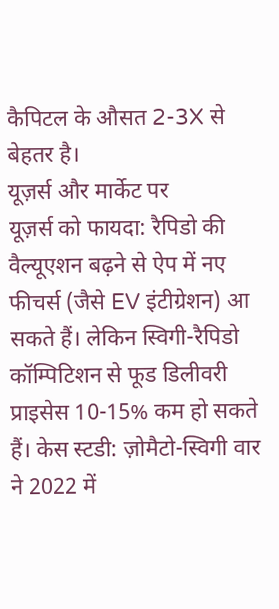कैपिटल के औसत 2-3X से बेहतर है।
यूज़र्स और मार्केट पर
यूज़र्स को फायदा: रैपिडो की वैल्यूएशन बढ़ने से ऐप में नए फीचर्स (जैसे EV इंटीग्रेशन) आ सकते हैं। लेकिन स्विगी-रैपिडो कॉम्पिटिशन से फूड डिलीवरी प्राइसेस 10-15% कम हो सकते हैं। केस स्टडी: ज़ोमैटो-स्विगी वार ने 2022 में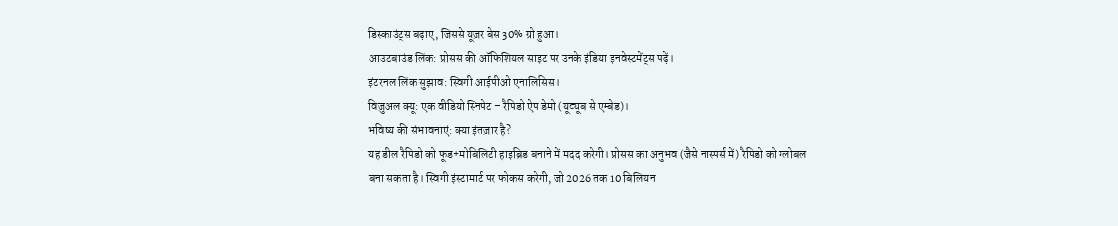डिस्काउंट्स बढ़ाए, जिससे यूज़र बेस 30% ग्रो हुआ।
आउटबाउंड लिंक: प्रोसस की ऑफिशियल साइट पर उनके इंडिया इनवेस्टमेंट्स पढ़ें।
इंटरनल लिंक सुझाव: स्विगी आईपीओ एनालिसिस।
विज़ुअल क्यू: एक वीडियो स्निपेट – रैपिडो ऐप डेमो (यूट्यूब से एम्बेड)।
भविष्य की संभावनाएं: क्या इंतज़ार है?
यह डील रैपिडो को फूड+मोबिलिटी हाइब्रिड बनाने में मदद करेगी। प्रोसस का अनुभव (जैसे नास्पर्स में) रैपिडो को ग्लोबल बना सकता है। स्विगी इंस्टामार्ट पर फोकस करेगी, जो 2026 तक 10 बिलियन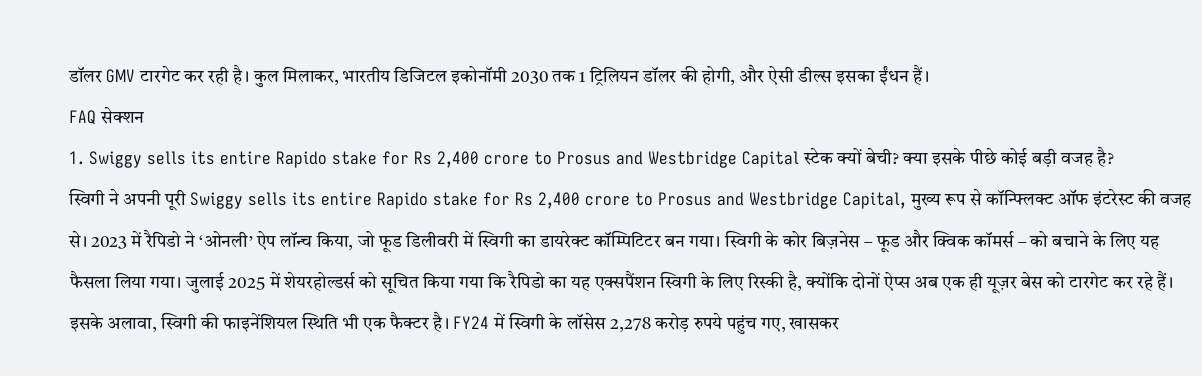डॉलर GMV टारगेट कर रही है। कुल मिलाकर, भारतीय डिजिटल इकोनॉमी 2030 तक 1 ट्रिलियन डॉलर की होगी, और ऐसी डील्स इसका ईंधन हैं।
FAQ सेक्शन
1. Swiggy sells its entire Rapido stake for Rs 2,400 crore to Prosus and Westbridge Capital स्टेक क्यों बेची? क्या इसके पीछे कोई बड़ी वजह है?
स्विगी ने अपनी पूरी Swiggy sells its entire Rapido stake for Rs 2,400 crore to Prosus and Westbridge Capital, मुख्य रूप से कॉन्फ्लिक्ट ऑफ इंटरेस्ट की वजह से। 2023 में रैपिडो ने ‘ओनली’ ऐप लॉन्च किया, जो फूड डिलीवरी में स्विगी का डायरेक्ट कॉम्पिटिटर बन गया। स्विगी के कोर बिज़नेस – फूड और क्विक कॉमर्स – को बचाने के लिए यह फैसला लिया गया। जुलाई 2025 में शेयरहोल्डर्स को सूचित किया गया कि रैपिडो का यह एक्सपैंशन स्विगी के लिए रिस्की है, क्योंकि दोनों ऐप्स अब एक ही यूज़र बेस को टारगेट कर रहे हैं।
इसके अलावा, स्विगी की फाइनेंशियल स्थिति भी एक फैक्टर है। FY24 में स्विगी के लॉसेस 2,278 करोड़ रुपये पहुंच गए, खासकर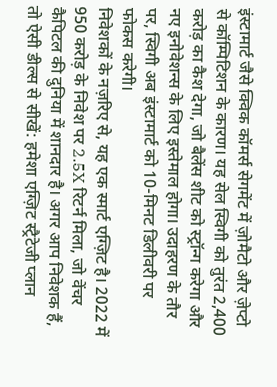इंस्टामार्ट जैसे क्विक कॉमर्स सेगमेंट में ज़ोमैटो और ज़ेप्टो से कॉम्पिटिशन के कारण। यह सेल स्विगी को तुरंत 2,400 करोड़ का कैश देगा, जो बैलेंस शीट को स्ट्रॉन्ग करेगा और नए इनोवेशन्स के लिए इस्तेमाल होगा। उदाहरण के तौर पर, स्विगी अब इंस्टामार्ट को 10-मिनट डिलीवरी पर फोकस करेगी।
निवेशकों के नज़रिए से, यह एक स्मार्ट एग्ज़िट है। 2022 में 950 करोड़ के निवेश पर 2.5X रिटर्न मिला, जो वेंचर कैपिटल की दुनिया में शानदार है। अगर आप निवेशक हैं, तो ऐसी डील्स से सीखें: हमेशा एग्ज़िट स्ट्रैटेजी प्लान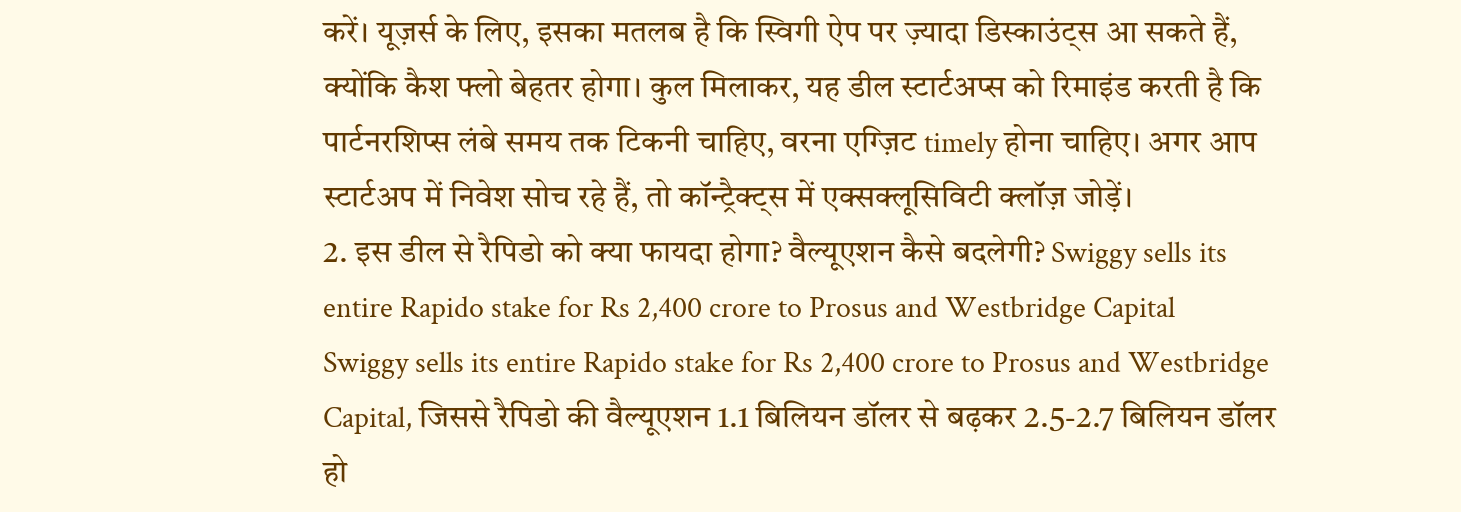करें। यूज़र्स के लिए, इसका मतलब है कि स्विगी ऐप पर ज़्यादा डिस्काउंट्स आ सकते हैं, क्योंकि कैश फ्लो बेहतर होगा। कुल मिलाकर, यह डील स्टार्टअप्स को रिमाइंड करती है कि पार्टनरशिप्स लंबे समय तक टिकनी चाहिए, वरना एग्ज़िट timely होना चाहिए। अगर आप स्टार्टअप में निवेश सोच रहे हैं, तो कॉन्ट्रैक्ट्स में एक्सक्लूसिविटी क्लॉज़ जोड़ें।
2. इस डील से रैपिडो को क्या फायदा होगा? वैल्यूएशन कैसे बदलेगी? Swiggy sells its entire Rapido stake for Rs 2,400 crore to Prosus and Westbridge Capital
Swiggy sells its entire Rapido stake for Rs 2,400 crore to Prosus and Westbridge Capital, जिससे रैपिडो की वैल्यूएशन 1.1 बिलियन डॉलर से बढ़कर 2.5-2.7 बिलियन डॉलर हो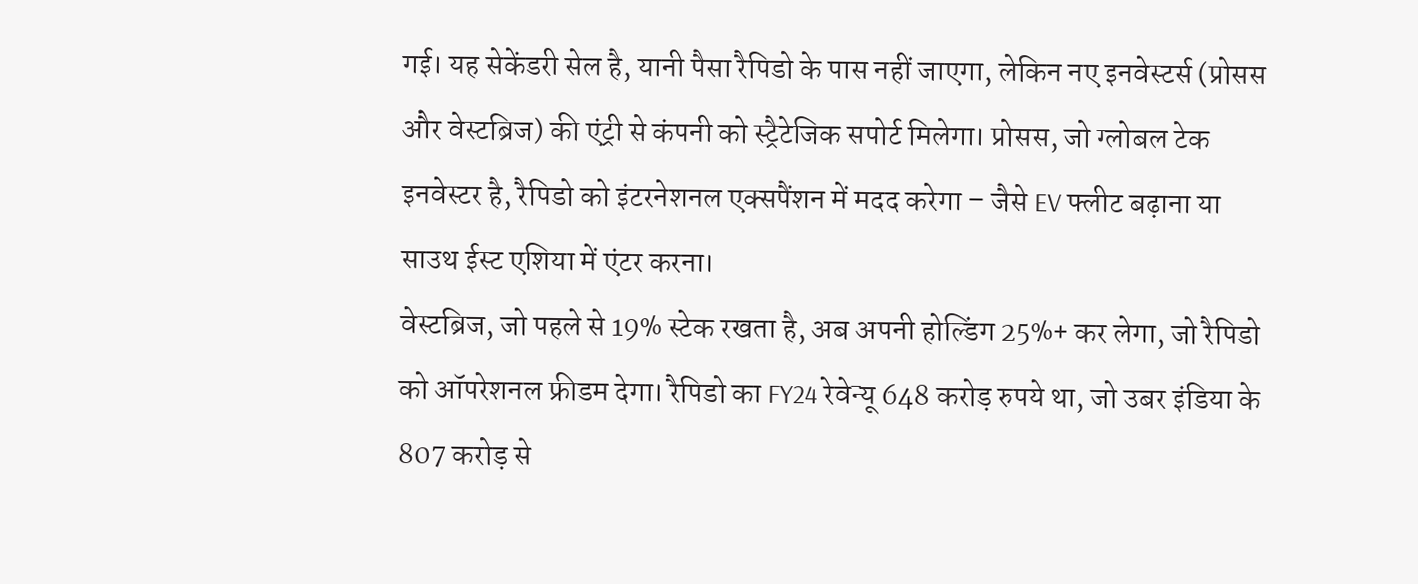गई। यह सेकेंडरी सेल है, यानी पैसा रैपिडो के पास नहीं जाएगा, लेकिन नए इनवेस्टर्स (प्रोसस और वेस्टब्रिज) की एंट्री से कंपनी को स्ट्रैटेजिक सपोर्ट मिलेगा। प्रोसस, जो ग्लोबल टेक इनवेस्टर है, रैपिडो को इंटरनेशनल एक्सपैंशन में मदद करेगा – जैसे EV फ्लीट बढ़ाना या साउथ ईस्ट एशिया में एंटर करना।
वेस्टब्रिज, जो पहले से 19% स्टेक रखता है, अब अपनी होल्डिंग 25%+ कर लेगा, जो रैपिडो को ऑपरेशनल फ्रीडम देगा। रैपिडो का FY24 रेवेन्यू 648 करोड़ रुपये था, जो उबर इंडिया के 807 करोड़ से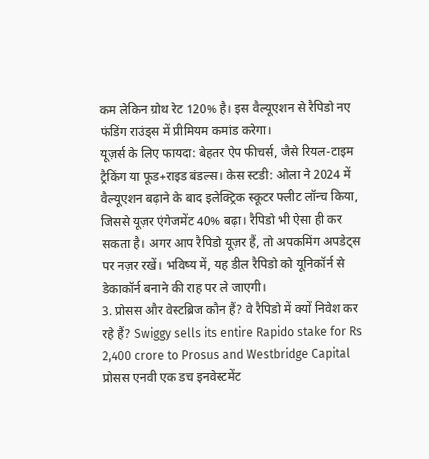कम लेकिन ग्रोथ रेट 120% है। इस वैल्यूएशन से रैपिडो नए फंडिंग राउंड्स में प्रीमियम कमांड करेगा।
यूज़र्स के लिए फायदा: बेहतर ऐप फीचर्स, जैसे रियल-टाइम ट्रैकिंग या फूड+राइड बंडल्स। केस स्टडी: ओला ने 2024 में वैल्यूएशन बढ़ाने के बाद इलेक्ट्रिक स्कूटर फ्लीट लॉन्च किया, जिससे यूज़र एंगेजमेंट 40% बढ़ा। रैपिडो भी ऐसा ही कर सकता है। अगर आप रैपिडो यूज़र हैं, तो अपकमिंग अपडेट्स पर नज़र रखें। भविष्य में, यह डील रैपिडो को यूनिकॉर्न से डेकाकॉर्न बनाने की राह पर ले जाएगी।
3. प्रोसस और वेस्टब्रिज कौन हैं? वे रैपिडो में क्यों निवेश कर रहे हैं? Swiggy sells its entire Rapido stake for Rs 2,400 crore to Prosus and Westbridge Capital
प्रोसस एनवी एक डच इनवेस्टमेंट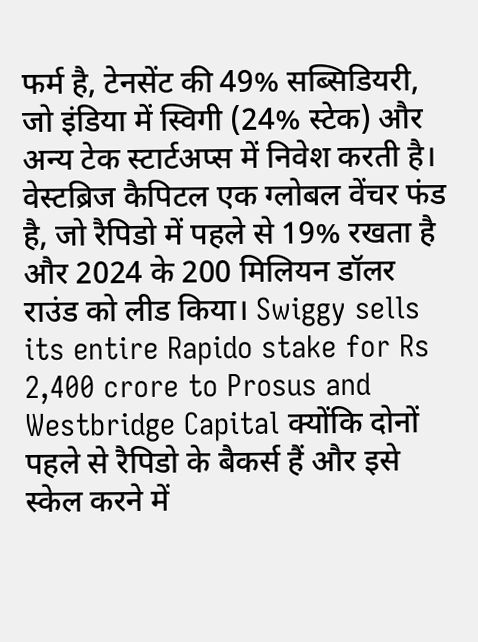फर्म है, टेनसेंट की 49% सब्सिडियरी, जो इंडिया में स्विगी (24% स्टेक) और अन्य टेक स्टार्टअप्स में निवेश करती है। वेस्टब्रिज कैपिटल एक ग्लोबल वेंचर फंड है, जो रैपिडो में पहले से 19% रखता है और 2024 के 200 मिलियन डॉलर राउंड को लीड किया। Swiggy sells its entire Rapido stake for Rs 2,400 crore to Prosus and Westbridge Capital क्योंकि दोनों पहले से रैपिडो के बैकर्स हैं और इसे स्केल करने में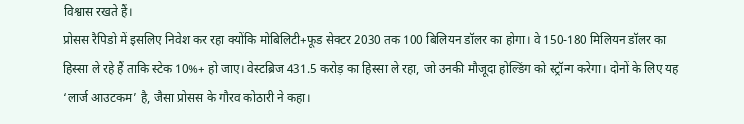विश्वास रखते हैं।
प्रोसस रैपिडो में इसलिए निवेश कर रहा क्योंकि मोबिलिटी+फूड सेक्टर 2030 तक 100 बिलियन डॉलर का होगा। वे 150-180 मिलियन डॉलर का हिस्सा ले रहे हैं ताकि स्टेक 10%+ हो जाए। वेस्टब्रिज 431.5 करोड़ का हिस्सा ले रहा, जो उनकी मौजूदा होल्डिंग को स्ट्रॉन्ग करेगा। दोनों के लिए यह ‘लार्ज आउटकम’ है, जैसा प्रोसस के गौरव कोठारी ने कहा।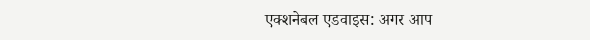एक्शनेबल एडवाइस: अगर आप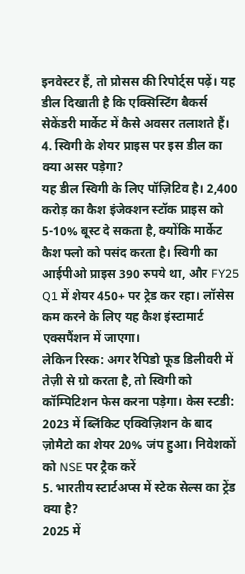इनवेस्टर हैं, तो प्रोसस की रिपोर्ट्स पढ़ें। यह डील दिखाती है कि एक्सिस्टिंग बैकर्स सेकेंडरी मार्केट में कैसे अवसर तलाशते हैं।
4. स्विगी के शेयर प्राइस पर इस डील का क्या असर पड़ेगा?
यह डील स्विगी के लिए पॉज़िटिव है। 2,400 करोड़ का कैश इंजेक्शन स्टॉक प्राइस को 5-10% बूस्ट दे सकता है, क्योंकि मार्केट कैश फ्लो को पसंद करता है। स्विगी का आईपीओ प्राइस 390 रुपये था, और FY25 Q1 में शेयर 450+ पर ट्रेड कर रहा। लॉसेस कम करने के लिए यह कैश इंस्टामार्ट एक्सपैंशन में जाएगा।
लेकिन रिस्क: अगर रैपिडो फूड डिलीवरी में तेज़ी से ग्रो करता है, तो स्विगी को कॉम्पिटिशन फेस करना पड़ेगा। केस स्टडी: 2023 में ब्लिंकिट एक्विज़िशन के बाद ज़ोमैटो का शेयर 20% जंप हुआ। निवेशकों को NSE पर ट्रैक करें
5. भारतीय स्टार्टअप्स में स्टेक सेल्स का ट्रेंड क्या है?
2025 में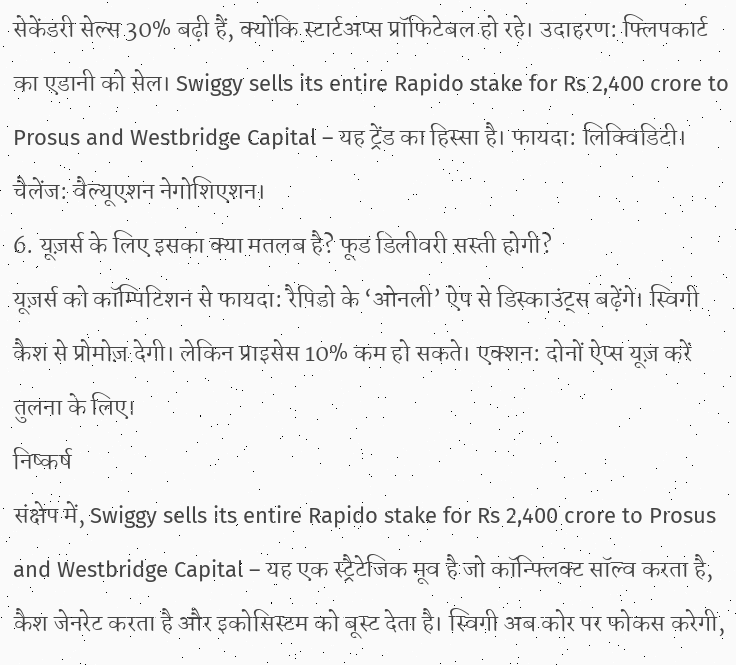सेकेंडरी सेल्स 30% बढ़ी हैं, क्योंकि स्टार्टअप्स प्रॉफिटेबल हो रहे। उदाहरण: फ्लिपकार्ट का एडानी को सेल। Swiggy sells its entire Rapido stake for Rs 2,400 crore to Prosus and Westbridge Capital – यह ट्रेंड का हिस्सा है। फायदा: लिक्विडिटी। चैलेंज: वैल्यूएशन नेगोशिएशन।
6. यूज़र्स के लिए इसका क्या मतलब है? फूड डिलीवरी सस्ती होगी?
यूज़र्स को कॉम्पिटिशन से फायदा: रैपिडो के ‘ओनली’ ऐप से डिस्काउंट्स बढ़ेंगे। स्विगी कैश से प्रोमोज़ देगी। लेकिन प्राइसेस 10% कम हो सकते। एक्शन: दोनों ऐप्स यूज़ करें तुलना के लिए।
निष्कर्ष
संक्षेप में, Swiggy sells its entire Rapido stake for Rs 2,400 crore to Prosus and Westbridge Capital – यह एक स्ट्रैटेजिक मूव है जो कॉन्फ्लिक्ट सॉल्व करता है, कैश जेनरेट करता है और इकोसिस्टम को बूस्ट देता है। स्विगी अब कोर पर फोकस करेगी,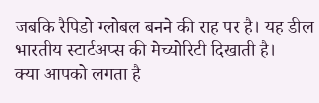जबकि रैपिडो ग्लोबल बनने की राह पर है। यह डील भारतीय स्टार्टअप्स की मेच्योरिटी दिखाती है।
क्या आपको लगता है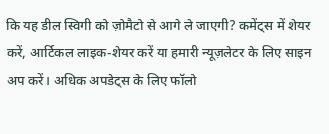कि यह डील स्विगी को ज़ोमैटो से आगे ले जाएगी? कमेंट्स में शेयर करें, आर्टिकल लाइक-शेयर करें या हमारी न्यूज़लेटर के लिए साइन अप करें। अधिक अपडेट्स के लिए फॉलो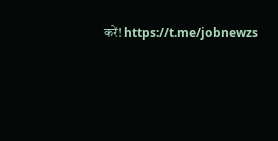करें! https://t.me/jobnewzs